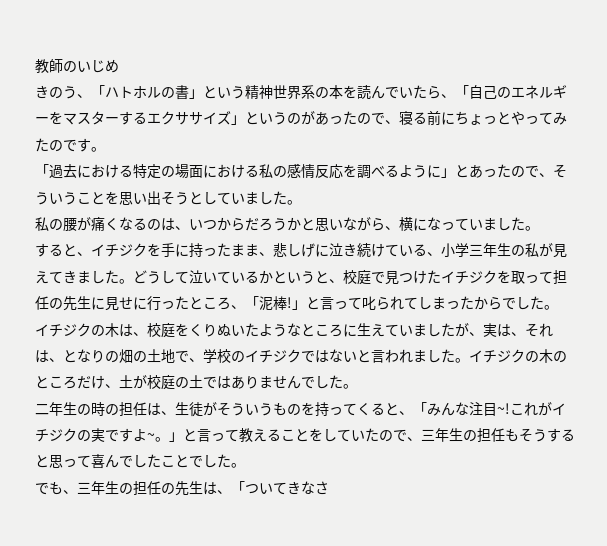教師のいじめ
きのう、「ハトホルの書」という精神世界系の本を読んでいたら、「自己のエネルギーをマスターするエクササイズ」というのがあったので、寝る前にちょっとやってみたのです。
「過去における特定の場面における私の感情反応を調べるように」とあったので、そういうことを思い出そうとしていました。
私の腰が痛くなるのは、いつからだろうかと思いながら、横になっていました。
すると、イチジクを手に持ったまま、悲しげに泣き続けている、小学三年生の私が見えてきました。どうして泣いているかというと、校庭で見つけたイチジクを取って担任の先生に見せに行ったところ、「泥棒!」と言って叱られてしまったからでした。
イチジクの木は、校庭をくりぬいたようなところに生えていましたが、実は、それは、となりの畑の土地で、学校のイチジクではないと言われました。イチジクの木のところだけ、土が校庭の土ではありませんでした。
二年生の時の担任は、生徒がそういうものを持ってくると、「みんな注目~!これがイチジクの実ですよ~。」と言って教えることをしていたので、三年生の担任もそうすると思って喜んでしたことでした。
でも、三年生の担任の先生は、「ついてきなさ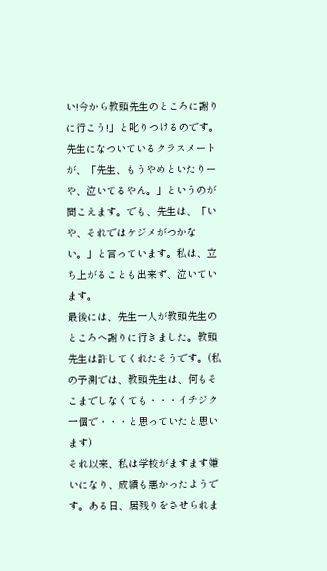い!今から教頭先生のところに謝りに行こう!」と叱りつけるのです。
先生になついているクラスメートが、「先生、もうやめといたりーや、泣いてるやん。」というのが聞こえます。でも、先生は、「いや、それではケジメがつかない。」と言っています。私は、立ち上がることも出来ず、泣いています。
最後には、先生一人が教頭先生のところへ謝りに行きました。教頭先生は許してくれたそうです。(私の予測では、教頭先生は、何もそこまでしなくても・・・イチジク一個で・・・と思っていたと思います)
それ以来、私は学校がますます嫌いになり、成績も悪かったようです。ある日、居残りをさせられま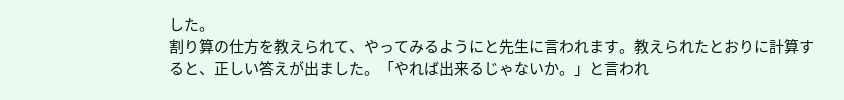した。
割り算の仕方を教えられて、やってみるようにと先生に言われます。教えられたとおりに計算すると、正しい答えが出ました。「やれば出来るじゃないか。」と言われ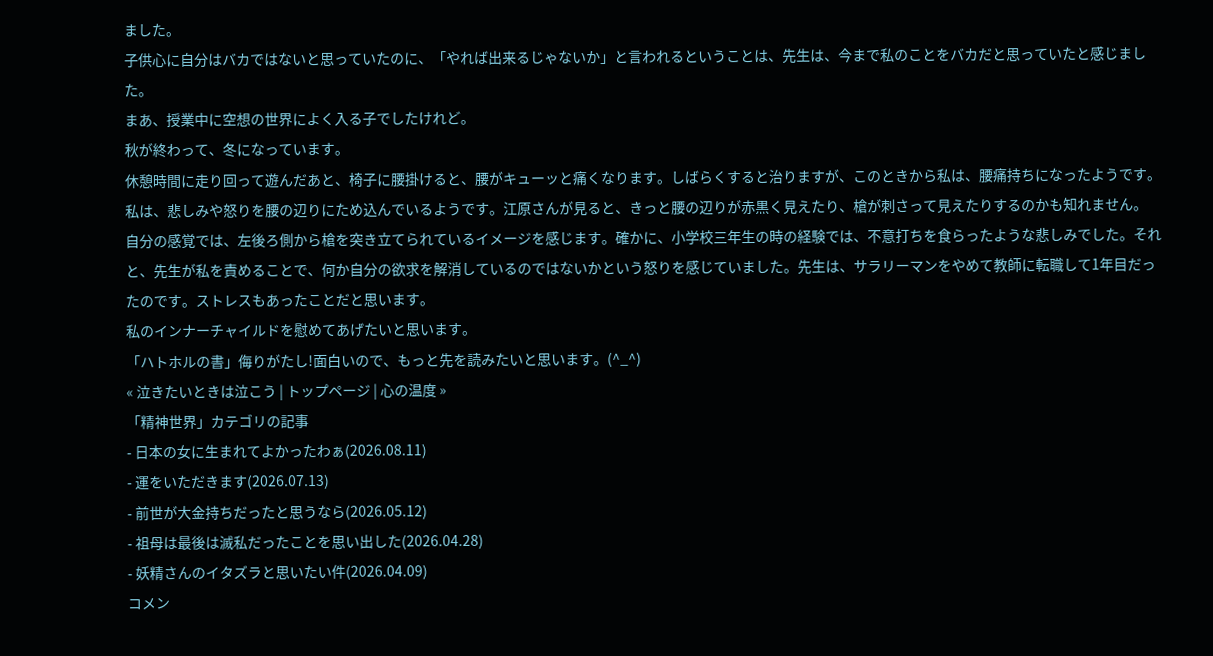ました。
子供心に自分はバカではないと思っていたのに、「やれば出来るじゃないか」と言われるということは、先生は、今まで私のことをバカだと思っていたと感じました。
まあ、授業中に空想の世界によく入る子でしたけれど。
秋が終わって、冬になっています。
休憩時間に走り回って遊んだあと、椅子に腰掛けると、腰がキューッと痛くなります。しばらくすると治りますが、このときから私は、腰痛持ちになったようです。
私は、悲しみや怒りを腰の辺りにため込んでいるようです。江原さんが見ると、きっと腰の辺りが赤黒く見えたり、槍が刺さって見えたりするのかも知れません。
自分の感覚では、左後ろ側から槍を突き立てられているイメージを感じます。確かに、小学校三年生の時の経験では、不意打ちを食らったような悲しみでした。それと、先生が私を責めることで、何か自分の欲求を解消しているのではないかという怒りを感じていました。先生は、サラリーマンをやめて教師に転職して1年目だったのです。ストレスもあったことだと思います。
私のインナーチャイルドを慰めてあげたいと思います。
「ハトホルの書」侮りがたし!面白いので、もっと先を読みたいと思います。(^_^)
« 泣きたいときは泣こう | トップページ | 心の温度 »
「精神世界」カテゴリの記事
- 日本の女に生まれてよかったわぁ(2026.08.11)
- 運をいただきます(2026.07.13)
- 前世が大金持ちだったと思うなら(2026.05.12)
- 祖母は最後は滅私だったことを思い出した(2026.04.28)
- 妖精さんのイタズラと思いたい件(2026.04.09)
コメン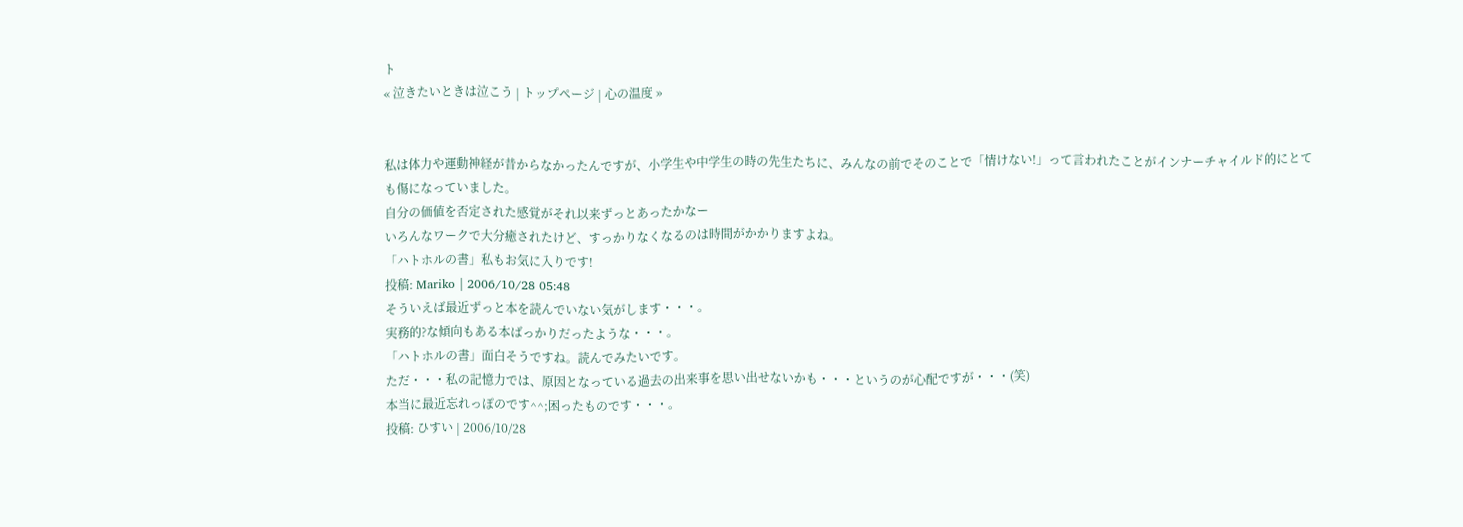ト
« 泣きたいときは泣こう | トップページ | 心の温度 »


私は体力や運動神経が昔からなかったんですが、小学生や中学生の時の先生たちに、みんなの前でそのことで「情けない!」って言われたことがインナーチャイルド的にとても傷になっていました。
自分の価値を否定された感覚がそれ以来ずっとあったかなー
いろんなワークで大分癒されたけど、すっかりなくなるのは時間がかかりますよね。
「ハトホルの書」私もお気に入りです!
投稿: Mariko | 2006/10/28 05:48
そういえば最近ずっと本を読んでいない気がします・・・。
実務的?な傾向もある本ばっかりだったような・・・。
「ハトホルの書」面白そうですね。読んでみたいです。
ただ・・・私の記憶力では、原因となっている過去の出来事を思い出せないかも・・・というのが心配ですが・・・(笑)
本当に最近忘れっぽのです^^;困ったものです・・・。
投稿: ひすい | 2006/10/28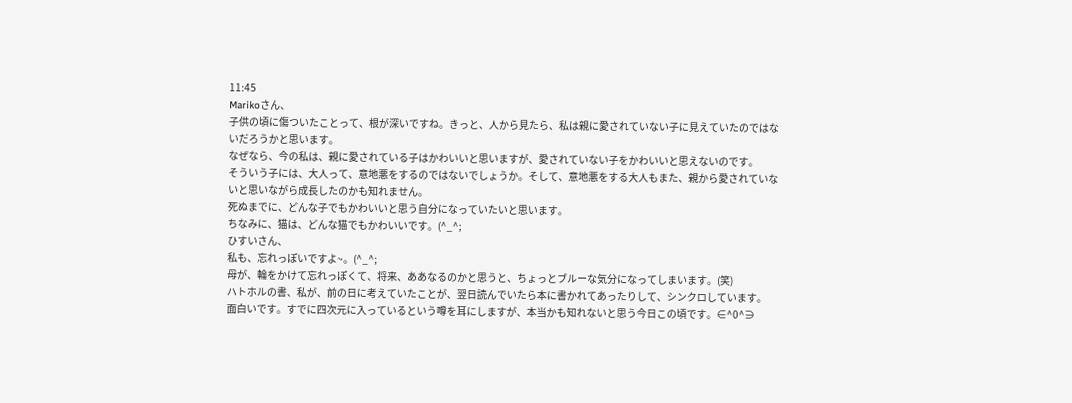11:45
Marikoさん、
子供の頃に傷ついたことって、根が深いですね。きっと、人から見たら、私は親に愛されていない子に見えていたのではないだろうかと思います。
なぜなら、今の私は、親に愛されている子はかわいいと思いますが、愛されていない子をかわいいと思えないのです。
そういう子には、大人って、意地悪をするのではないでしょうか。そして、意地悪をする大人もまた、親から愛されていないと思いながら成長したのかも知れません。
死ぬまでに、どんな子でもかわいいと思う自分になっていたいと思います。
ちなみに、猫は、どんな猫でもかわいいです。(^_^;
ひすいさん、
私も、忘れっぽいですよ~。(^_^;
母が、輪をかけて忘れっぽくて、将来、ああなるのかと思うと、ちょっとブルーな気分になってしまいます。(笑)
ハトホルの書、私が、前の日に考えていたことが、翌日読んでいたら本に書かれてあったりして、シンクロしています。
面白いです。すでに四次元に入っているという噂を耳にしますが、本当かも知れないと思う今日この頃です。∈^0^∋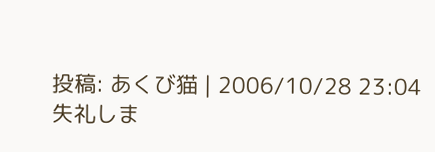投稿: あくび猫 | 2006/10/28 23:04
失礼しま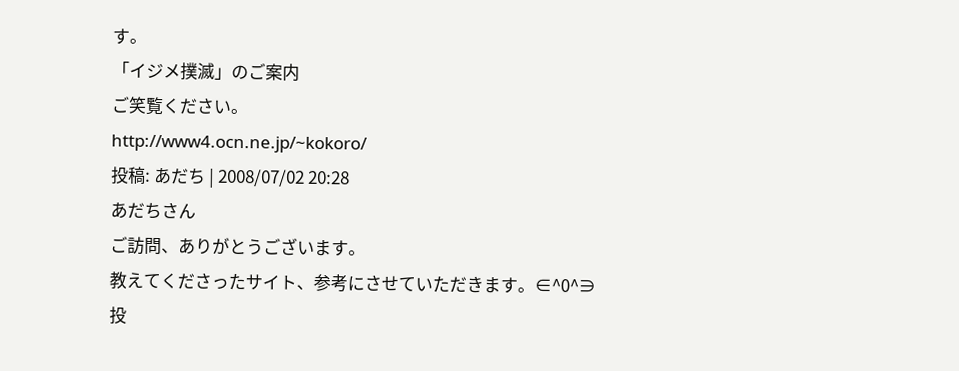す。
「イジメ撲滅」のご案内
ご笑覧ください。
http://www4.ocn.ne.jp/~kokoro/
投稿: あだち | 2008/07/02 20:28
あだちさん
ご訪問、ありがとうございます。
教えてくださったサイト、参考にさせていただきます。∈^0^∋
投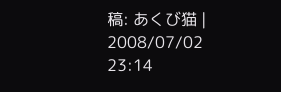稿: あくび猫 | 2008/07/02 23:14